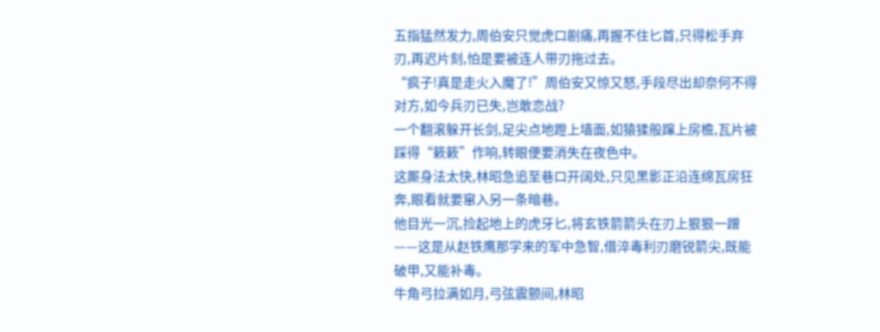五指猛然发力,周伯安只觉虎口剧痛,再握不住匕首,只得松手弃刃,再迟片刻,怕是要被连人带刃拖过去。
“疯子!真是走火入魔了!”周伯安又惊又怒,手段尽出却奈何不得对方,如今兵刃已失,岂敢恋战?
一个翻滚躲开长剑,足尖点地蹬上墙面,如猿猱般蹿上房檐,瓦片被踩得“簌簌”作响,转眼便要消失在夜色中。
这厮身法太快,林昭急追至巷口开阔处,只见黑影正沿连绵瓦房狂奔,眼看就要窜入另一条暗巷。
他目光一沉,捡起地上的虎牙匕,将玄铁箭箭头在刃上狠狠一蹭——这是从赵铁鹰那学来的军中急智,借淬毒利刃磨锐箭尖,既能破甲,又能补毒。
牛角弓拉满如月,弓弦震颤间,林昭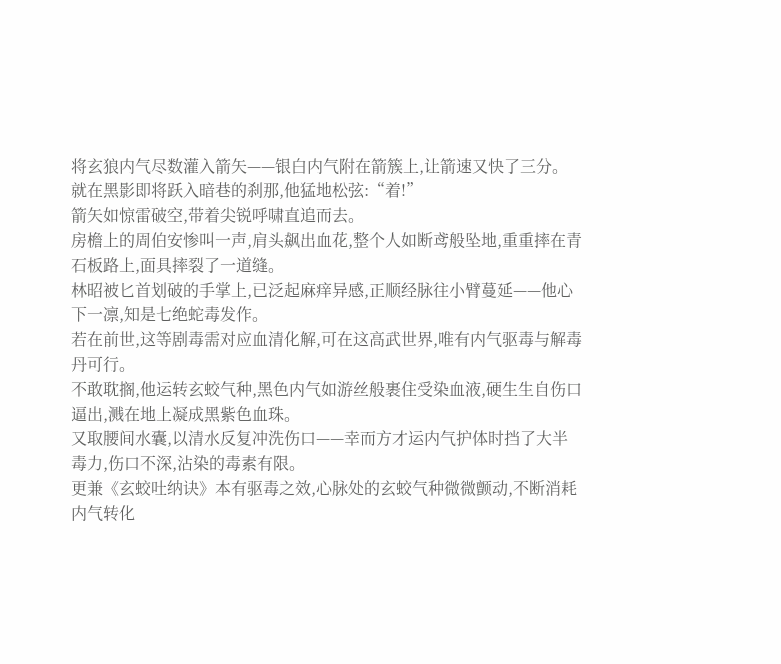将玄狼内气尽数灌入箭矢——银白内气附在箭簇上,让箭速又快了三分。
就在黑影即将跃入暗巷的刹那,他猛地松弦:“着!”
箭矢如惊雷破空,带着尖锐呼啸直追而去。
房檐上的周伯安惨叫一声,肩头飙出血花,整个人如断鸢般坠地,重重摔在青石板路上,面具摔裂了一道缝。
林昭被匕首划破的手掌上,已泛起麻痒异感,正顺经脉往小臂蔓延——他心下一凛,知是七绝蛇毒发作。
若在前世,这等剧毒需对应血清化解,可在这高武世界,唯有内气驱毒与解毒丹可行。
不敢耽搁,他运转玄蛟气种,黑色内气如游丝般裹住受染血液,硬生生自伤口逼出,溅在地上凝成黑紫色血珠。
又取腰间水囊,以清水反复冲洗伤口——幸而方才运内气护体时挡了大半毒力,伤口不深,沾染的毒素有限。
更兼《玄蛟吐纳诀》本有驱毒之效,心脉处的玄蛟气种微微颤动,不断消耗内气转化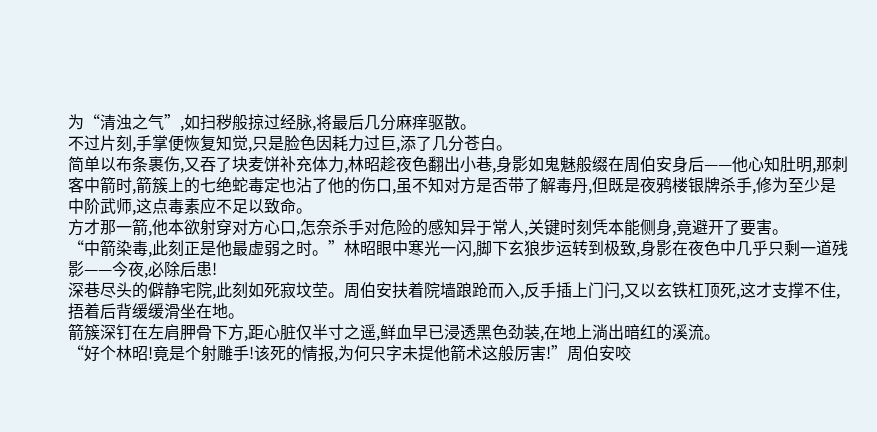为“清浊之气”,如扫秽般掠过经脉,将最后几分麻痒驱散。
不过片刻,手掌便恢复知觉,只是脸色因耗力过巨,添了几分苍白。
简单以布条裹伤,又吞了块麦饼补充体力,林昭趁夜色翻出小巷,身影如鬼魅般缀在周伯安身后——他心知肚明,那刺客中箭时,箭簇上的七绝蛇毒定也沾了他的伤口,虽不知对方是否带了解毒丹,但既是夜鸦楼银牌杀手,修为至少是中阶武师,这点毒素应不足以致命。
方才那一箭,他本欲射穿对方心口,怎奈杀手对危险的感知异于常人,关键时刻凭本能侧身,竟避开了要害。
“中箭染毒,此刻正是他最虚弱之时。”林昭眼中寒光一闪,脚下玄狼步运转到极致,身影在夜色中几乎只剩一道残影——今夜,必除后患!
深巷尽头的僻静宅院,此刻如死寂坟茔。周伯安扶着院墙踉跄而入,反手插上门闩,又以玄铁杠顶死,这才支撑不住,捂着后背缓缓滑坐在地。
箭簇深钉在左肩胛骨下方,距心脏仅半寸之遥,鲜血早已浸透黑色劲装,在地上淌出暗红的溪流。
“好个林昭!竟是个射雕手!该死的情报,为何只字未提他箭术这般厉害!”周伯安咬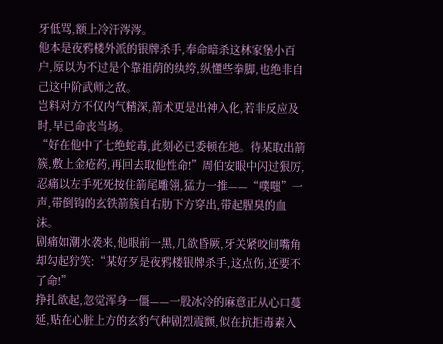牙低骂,额上冷汗涔涔。
他本是夜鸦楼外派的银牌杀手,奉命暗杀这林家堡小百户,原以为不过是个靠祖荫的纨绔,纵懂些拳脚,也绝非自己这中阶武师之敌。
岂料对方不仅内气精深,箭术更是出神入化,若非反应及时,早已命丧当场。
“好在他中了七绝蛇毒,此刻必已委顿在地。待某取出箭簇,敷上金疮药,再回去取他性命!”周伯安眼中闪过狠厉,忍痛以左手死死按住箭尾雕翎,猛力一推——“噗嗤”一声,带倒钩的玄铁箭簇自右肋下方穿出,带起腥臭的血沫。
剧痛如潮水袭来,他眼前一黑,几欲昏厥,牙关紧咬间嘴角却勾起狞笑:“某好歹是夜鸦楼银牌杀手,这点伤,还要不了命!”
挣扎欲起,忽觉浑身一僵——一股冰冷的麻意正从心口蔓延,贴在心脏上方的玄豹气种剧烈震颤,似在抗拒毒素入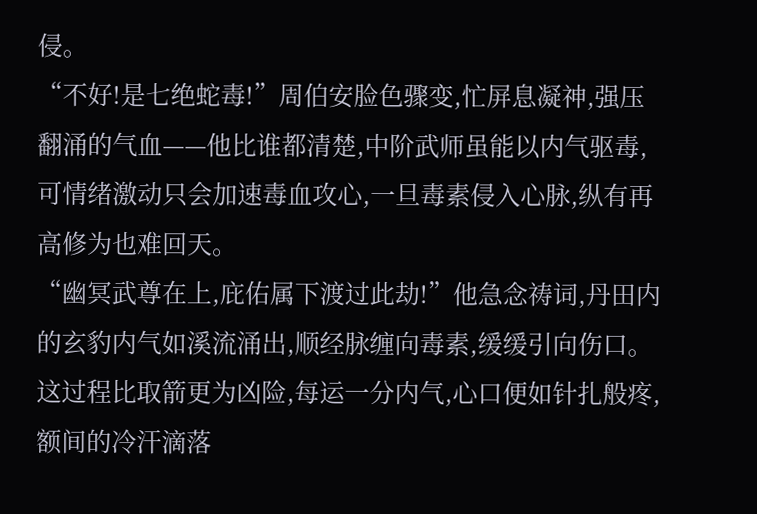侵。
“不好!是七绝蛇毒!”周伯安脸色骤变,忙屏息凝神,强压翻涌的气血——他比谁都清楚,中阶武师虽能以内气驱毒,可情绪激动只会加速毒血攻心,一旦毒素侵入心脉,纵有再高修为也难回天。
“幽冥武尊在上,庇佑属下渡过此劫!”他急念祷词,丹田内的玄豹内气如溪流涌出,顺经脉缠向毒素,缓缓引向伤口。
这过程比取箭更为凶险,每运一分内气,心口便如针扎般疼,额间的冷汗滴落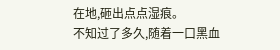在地,砸出点点湿痕。
不知过了多久,随着一口黑血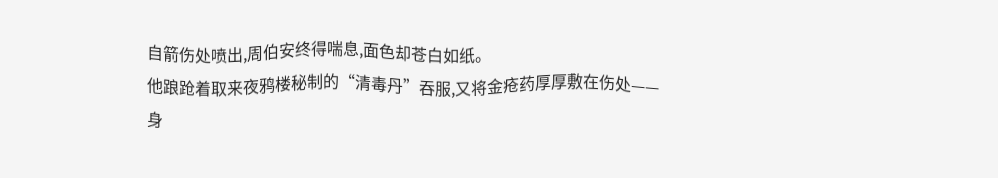自箭伤处喷出,周伯安终得喘息,面色却苍白如纸。
他踉跄着取来夜鸦楼秘制的“清毒丹”吞服,又将金疮药厚厚敷在伤处——身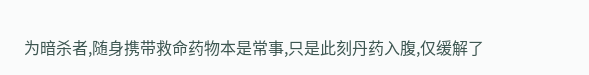为暗杀者,随身携带救命药物本是常事,只是此刻丹药入腹,仅缓解了